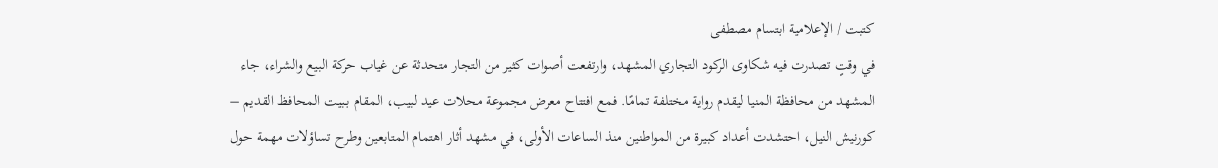كتبت / الإعلامية ابتسام مصطفى
في وقتٍ تصدرت فيه شكاوى الركود التجاري المشهد، وارتفعت أصوات كثير من التجار متحدثة عن غياب حركة البيع والشراء، جاء المشهد من محافظة المنيا ليقدم رواية مختلفة تمامًا. فمع افتتاح معرض مجموعة محلات عيد لبيب، المقام بـبيت المحافظ القديم – كورنيش النيل، احتشدت أعداد كبيرة من المواطنين منذ الساعات الأولى، في مشهد أثار اهتمام المتابعين وطرح تساؤلات مهمة حول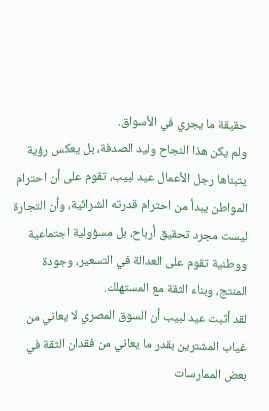حقيقة ما يجري في الأسواق.
ولم يكن هذا النجاح وليد الصدفة، بل يعكس رؤية يتبناها رجل الأعمال عيد لبيب، تقوم على أن احترام المواطن يبدأ من احترام قدرته الشرائية، وأن التجارة ليست مجرد تحقيق أرباح، بل مسؤولية اجتماعية ووطنية تقوم على العدالة في التسعير، وجودة المنتج، وبناء الثقة مع المستهلك.
لقد أثبت عيد لبيب أن السوق المصري لا يعاني من غياب المشترين بقدر ما يعاني من فقدان الثقة في بعض الممارسات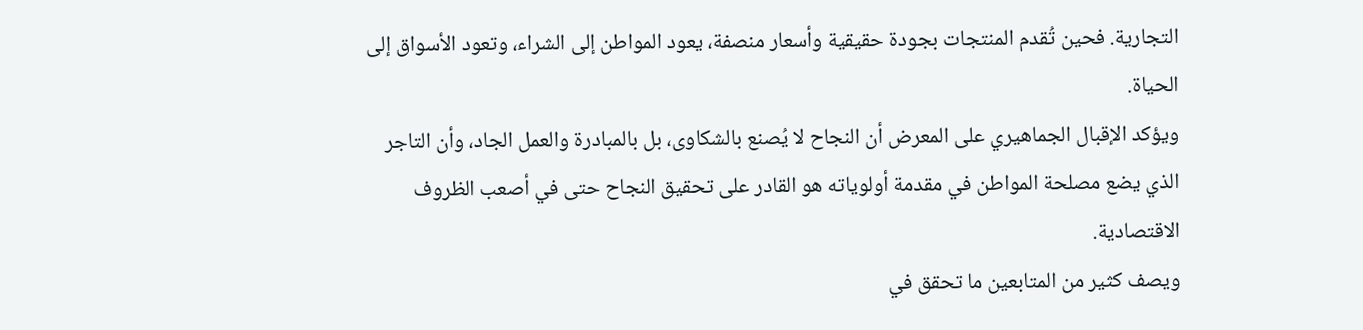التجارية. فحين تُقدم المنتجات بجودة حقيقية وأسعار منصفة، يعود المواطن إلى الشراء، وتعود الأسواق إلى الحياة.
ويؤكد الإقبال الجماهيري على المعرض أن النجاح لا يُصنع بالشكاوى، بل بالمبادرة والعمل الجاد، وأن التاجر الذي يضع مصلحة المواطن في مقدمة أولوياته هو القادر على تحقيق النجاح حتى في أصعب الظروف الاقتصادية.
ويصف كثير من المتابعين ما تحقق في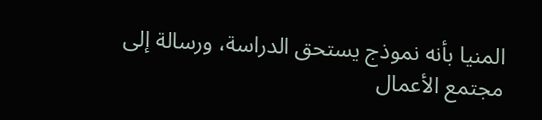المنيا بأنه نموذج يستحق الدراسة، ورسالة إلى مجتمع الأعمال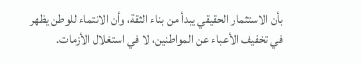بأن الاستثمار الحقيقي يبدأ من بناء الثقة، وأن الانتماء للوطن يظهر في تخفيف الأعباء عن المواطنين، لا في استغلال الأزمات.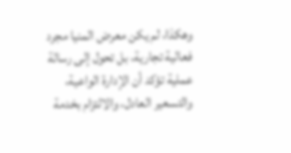وهكذا، لم يكن معرض المنيا مجرد فعالية تجارية، بل تحول إلى رسالة عملية تؤكد أن الإدارة الواعية، والتسعير العادل، والالتزام بخدمة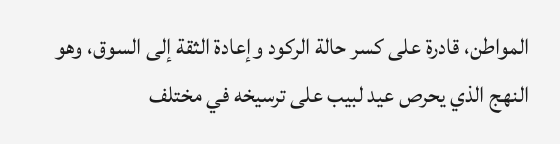المواطن، قادرة على كسر حالة الركود وإعادة الثقة إلى السوق، وهو النهج الذي يحرص عيد لبيب على ترسيخه في مختلف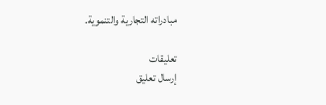مبادراته التجارية والتنموية.

تعليقات
إرسال تعليق